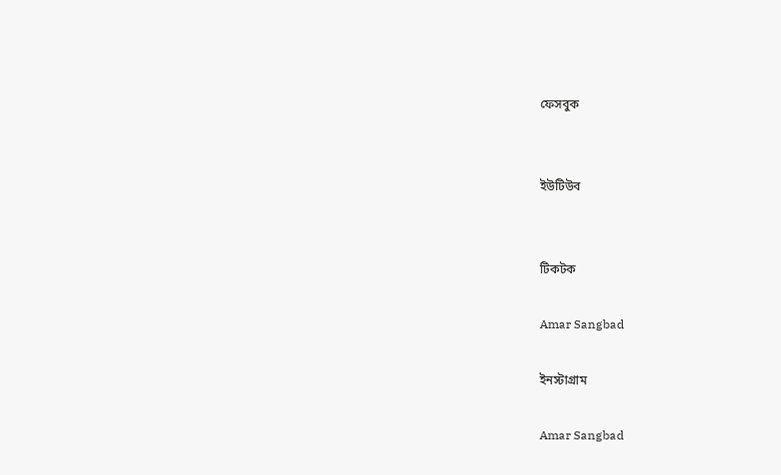ফেসবুক


ইউটিউব


টিকটক

Amar Sangbad

ইনস্টাগ্রাম

Amar Sangbad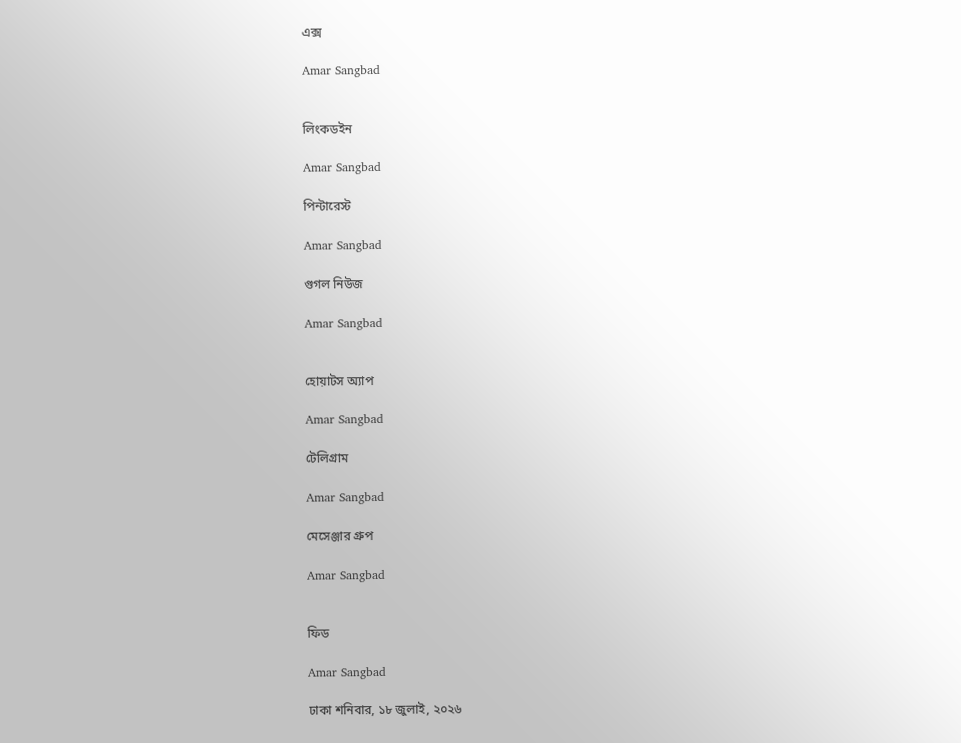এক্স

Amar Sangbad


লিংকডইন

Amar Sangbad

পিন্টারেস্ট

Amar Sangbad

গুগল নিউজ

Amar Sangbad


হোয়াটস অ্যাপ

Amar Sangbad

টেলিগ্রাম

Amar Sangbad

মেসেঞ্জার গ্রুপ

Amar Sangbad


ফিড

Amar Sangbad

ঢাকা শনিবার, ১৮ জুলাই, ২০২৬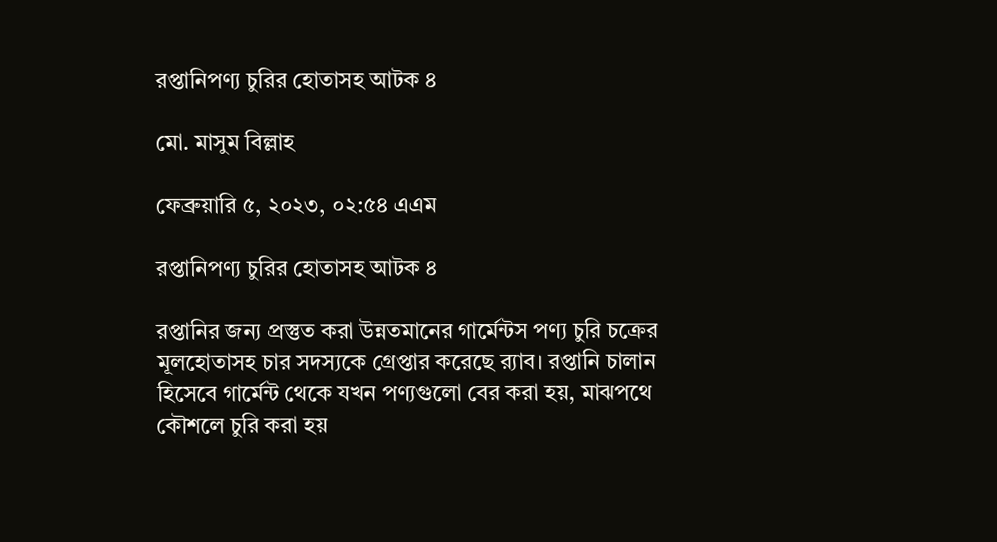রপ্তানিপণ্য চুরির হোতাসহ আটক ৪

মো. মাসুম বিল্লাহ

ফেব্রুয়ারি ৫, ২০২৩, ০২:৫৪ এএম

রপ্তানিপণ্য চুরির হোতাসহ আটক ৪

রপ্তানির জন্য প্রস্তুত করা উন্নতমানের গার্মেন্টস পণ্য চুরি চক্রের মূলহোতাসহ চার সদস্যকে গ্রেপ্তার করেছে র‍্যাব। রপ্তানি চালান হিসেবে গার্মেন্ট থেকে যখন পণ্যগুলো বের করা হয়, মাঝপথে কৌশলে চুরি করা হয়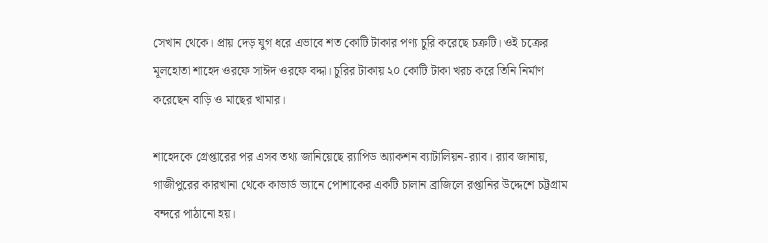সেখান থেকে। প্রায় দেড় যুগ ধরে এভাবে শত কোটি টাকার পণ্য চুরি করেছে চক্রটি। ওই চক্রের মূলহোতা শাহেদ ওরফে সাঈদ ওরফে বদ্দা। চুরির টাকায় ২০ কোটি টাকা খরচ করে তিনি নির্মাণ করেছেন বাড়ি ও মাছের খামার।

শাহেদকে গ্রেপ্তারের পর এসব তথ্য জানিয়েছে র‍্যাপিড অ্যাকশন ব্যাটালিয়ন-র‍্যাব। র‍্যাব জানায়, গাজীপুরের কারখানা থেকে কাভার্ড ভ্যানে পোশাকের একটি চালান ব্রাজিলে রপ্তানির উদ্দেশে চট্টগ্রাম বন্দরে পাঠানো হয়।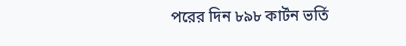পরের দিন ৮৯৮ কার্টন ভর্তি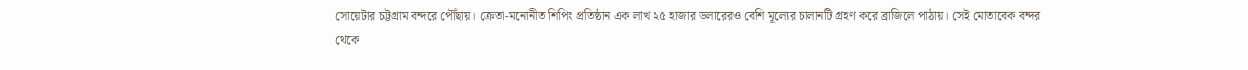সোয়েটার চট্টগ্রাম বন্দরে পৌঁছায়। ক্রেতা-মনোনীত শিপিং প্রতিষ্ঠান এক লাখ ২৫ হাজার ডলারেরও বেশি মূল্যের চালানটি গ্রহণ করে ব্রাজিলে পাঠায়। সেই মোতাবেক বন্দর থেকে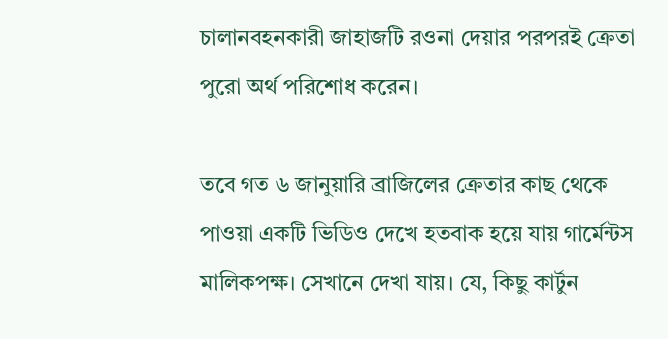চালানবহনকারী জাহাজটি রওনা দেয়ার পরপরই ক্রেতা পুরো অর্থ পরিশোধ করেন।

তবে গত ৬ জানুয়ারি ব্রাজিলের ক্রেতার কাছ থেকে পাওয়া একটি ভিডিও দেখে হতবাক হয়ে যায় গার্মেন্টস মালিকপক্ষ। সেখানে দেখা যায়। যে, কিছু কার্টুন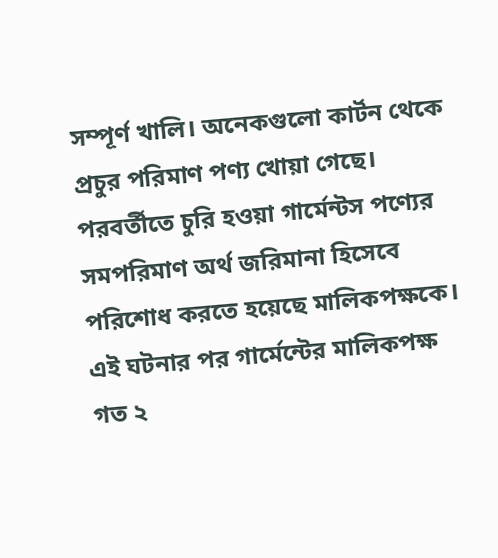সম্পূর্ণ খালি। অনেকগুলো কার্টন থেকে প্রচুর পরিমাণ পণ্য খোয়া গেছে। পরবর্তীতে চুরি হওয়া গার্মেন্টস পণ্যের সমপরিমাণ অর্থ জরিমানা হিসেবে পরিশোধ করতে হয়েছে মালিকপক্ষকে। এই ঘটনার পর গার্মেন্টের মালিকপক্ষ গত ২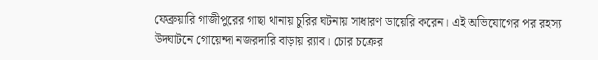ফেব্রুয়ারি গাজীপুরের গাছা থানায় চুরির ঘটনায় সাধারণ ডায়েরি করেন। এই অভিযোগের পর রহস্য উদ্ঘাটনে গোয়েন্দা নজরদারি বাড়ায় র‍্যাব। চোর চক্রের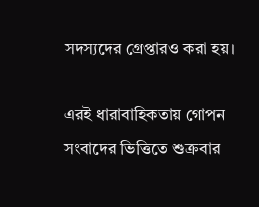সদস্যদের গ্রেপ্তারও করা হয়।

এরই ধারাবাহিকতায় গোপন সংবাদের ভিত্তিতে শুক্রবার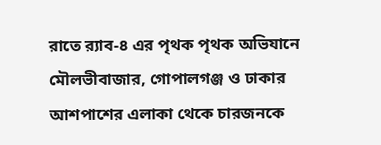রাতে র‍্যাব-৪ এর পৃথক পৃথক অভিযানে মৌলভীবাজার, গোপালগঞ্জ ও ঢাকার আশপাশের এলাকা থেকে চারজনকে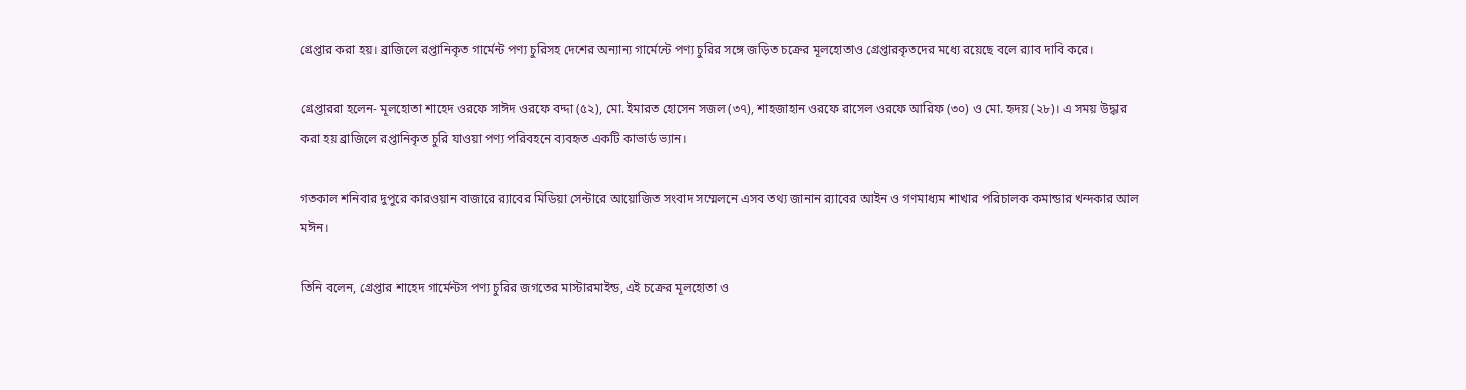গ্রেপ্তার করা হয়। ব্রাজিলে রপ্তানিকৃত গার্মেন্ট পণ্য চুরিসহ দেশের অন্যান্য গার্মেন্টে পণ্য চুরির সঙ্গে জড়িত চক্রের মূলহোতাও গ্রেপ্তারকৃতদের মধ্যে রয়েছে বলে র‍্যাব দাবি করে।

গ্রেপ্তাররা হলেন- মূলহোতা শাহেদ ওরফে সাঈদ ওরফে বদ্দা (৫২), মো. ইমারত হোসেন সজল (৩৭), শাহজাহান ওরফে রাসেল ওরফে আরিফ (৩০) ও মো. হৃদয় (২৮)। এ সময় উদ্ধার করা হয় ব্রাজিলে রপ্তানিকৃত চুরি যাওয়া পণ্য পরিবহনে ব্যবহৃত একটি কাভার্ড ভ্যান।

গতকাল শনিবার দুপুরে কারওয়ান বাজারে র‍্যাবের মিডিয়া সেন্টারে আয়োজিত সংবাদ সম্মেলনে এসব তথ্য জানান র‍্যাবের আইন ও গণমাধ্যম শাখার পরিচালক কমান্ডার খন্দকার আল মঈন।

তিনি বলেন, গ্রেপ্তার শাহেদ গার্মেন্টস পণ্য চুরির জগতের মাস্টারমাইন্ড, এই চক্রের মূলহোতা ও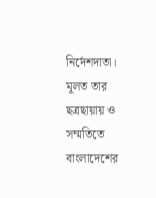নির্দেশদাতা। মূলত তার ছত্রছায়ায় ও সম্মতিতে বাংলাদেশের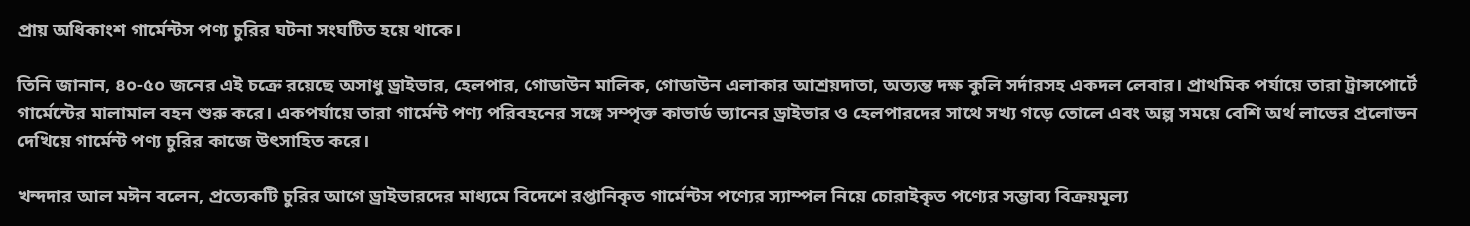প্রায় অধিকাংশ গার্মেন্টস পণ্য চুরির ঘটনা সংঘটিত হয়ে থাকে।

তিনি জানান, ৪০-৫০ জনের এই চক্রে রয়েছে অসাধু ড্রাইভার, হেলপার, গোডাউন মালিক, গোডাউন এলাকার আশ্রয়দাতা, অত্যন্ত দক্ষ কুলি সর্দারসহ একদল লেবার। প্রাথমিক পর্যায়ে তারা ট্রান্সপোর্টে গার্মেন্টের মালামাল বহন শুরু করে। একপর্যায়ে তারা গার্মেন্ট পণ্য পরিবহনের সঙ্গে সম্পৃক্ত কাভার্ড ভ্যানের ড্রাইভার ও হেলপারদের সাথে সখ্য গড়ে তোলে এবং অল্প সময়ে বেশি অর্থ লাভের প্রলোভন দেখিয়ে গার্মেন্ট পণ্য চুরির কাজে উৎসাহিত করে।

খন্দদার আল মঈন বলেন, প্রত্যেকটি চুরির আগে ড্রাইভারদের মাধ্যমে বিদেশে রপ্তানিকৃত গার্মেন্টস পণ্যের স্যাম্পল নিয়ে চোরাইকৃত পণ্যের সম্ভাব্য বিক্রয়মূল্য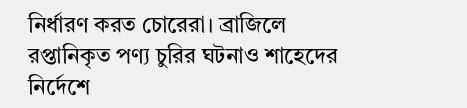নির্ধারণ করত চোরেরা। ব্রাজিলে রপ্তানিকৃত পণ্য চুরির ঘটনাও শাহেদের নির্দেশে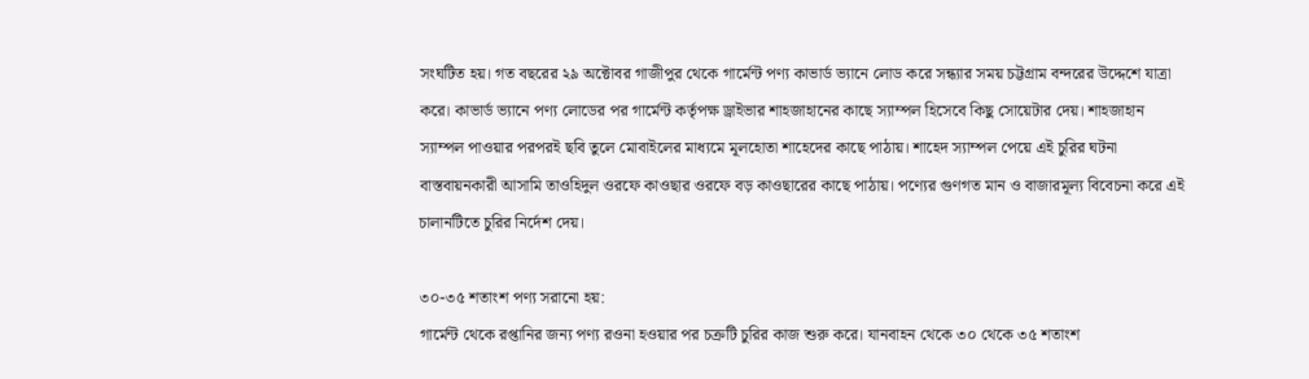সংঘটিত হয়। গত বছরের ২৯ অক্টোবর গাজীপুর থেকে গার্মেন্ট পণ্য কাভার্ড ভ্যানে লোড করে সন্ধ্যার সময় চট্টগ্রাম বন্দরের উদ্দেশে যাত্রা করে। কাভার্ড ভ্যানে পণ্য লোডের পর গার্মেন্ট কর্তৃপক্ষ ড্রাইভার শাহজাহানের কাছে স্যাম্পল হিসেবে কিছু সোয়েটার দেয়। শাহজাহান স্যাম্পল পাওয়ার পরপরই ছবি তুলে মোবাইলের মাধ্যমে মূলহোতা শাহেদের কাছে পাঠায়। শাহেদ স্যাম্পল পেয়ে এই চুরির ঘটনা বাস্তবায়নকারী আসামি তাওহিদুল ওরফে কাওছার ওরফে বড় কাওছারের কাছে পাঠায়। পণ্যের গুণগত মান ও বাজারমূল্য বিবেচনা করে এই চালানটিতে চুরির নির্দেশ দেয়।

৩০-৩৫ শতাংশ পণ্য সরানো হয়:
গার্মেন্ট থেকে রপ্তানির জন্য পণ্য রওনা হওয়ার পর চক্রটি চুরির কাজ শুরু করে। যানবাহন থেকে ৩০ থেকে ৩৫ শতাংশ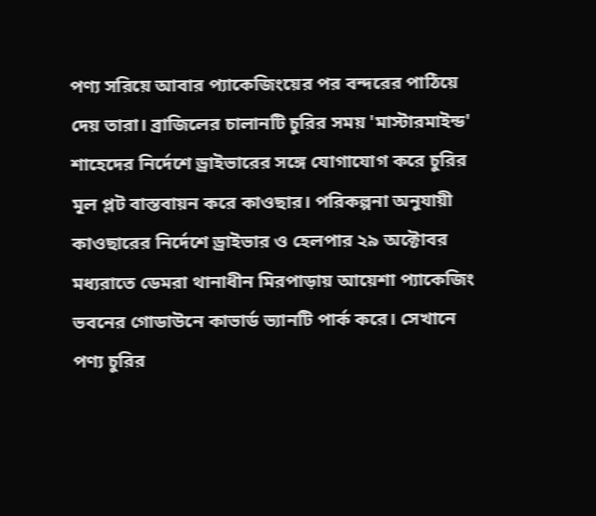পণ্য সরিয়ে আবার প্যাকেজিংয়ের পর বন্দরের পাঠিয়ে দেয় তারা। ব্রাজিলের চালানটি চুরির সময় 'মাস্টারমাইন্ড' শাহেদের নির্দেশে ড্রাইভারের সঙ্গে যোগাযোগ করে চুরির মূল প্লট বাস্তবায়ন করে কাওছার। পরিকল্পনা অনুযায়ী কাওছারের নির্দেশে ড্রাইভার ও হেলপার ২৯ অক্টোবর মধ্যরাতে ডেমরা থানাধীন মিরপাড়ায় আয়েশা প্যাকেজিং ভবনের গোডাউনে কাভার্ড ভ্যানটি পার্ক করে। সেখানে পণ্য চুরির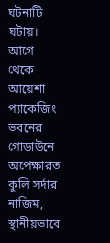ঘটনাটি ঘটায়। আগে থেকে আয়েশা প্যাকেজিং ভবনের গোডাউনে অপেক্ষারত কুলি সর্দার নাজিম, স্থানীয়ভাবে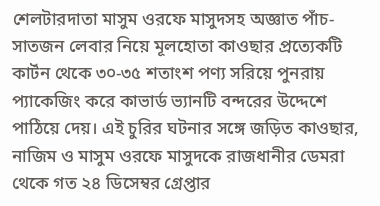শেলটারদাতা মাসুম ওরফে মাসুদসহ অজ্ঞাত পাঁচ-সাতজন লেবার নিয়ে মূলহোতা কাওছার প্রত্যেকটি কার্টন থেকে ৩০-৩৫ শতাংশ পণ্য সরিয়ে পুনরায় প্যাকেজিং করে কাভার্ড ভ্যানটি বন্দরের উদ্দেশে পাঠিয়ে দেয়। এই চুরির ঘটনার সঙ্গে জড়িত কাওছার, নাজিম ও মাসুম ওরফে মাসুদকে রাজধানীর ডেমরা থেকে গত ২৪ ডিসেম্বর গ্রেপ্তার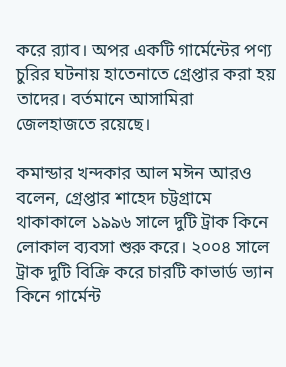করে র‍্যাব। অপর একটি গার্মেন্টের পণ্য চুরির ঘটনায় হাতেনাতে গ্রেপ্তার করা হয় তাদের। বর্তমানে আসামিরা জেলহাজতে রয়েছে।

কমান্ডার খন্দকার আল মঈন আরও বলেন, গ্রেপ্তার শাহেদ চট্টগ্রামে থাকাকালে ১৯৯৬ সালে দুটি ট্রাক কিনে লোকাল ব্যবসা শুরু করে। ২০০৪ সালে ট্রাক দুটি বিক্রি করে চারটি কাভার্ড ভ্যান কিনে গার্মেন্ট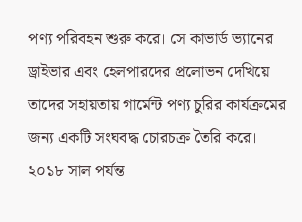পণ্য পরিবহন শুরু করে। সে কাভার্ড ভ্যানের ড্রাইভার এবং হেলপারদের প্রলোভন দেখিয়ে তাদের সহায়তায় গার্মেন্ট পণ্য চুরির কার্যক্রমের জন্য একটি সংঘবদ্ধ চোরচক্র তৈরি করে। ২০১৮ সাল পর্যন্ত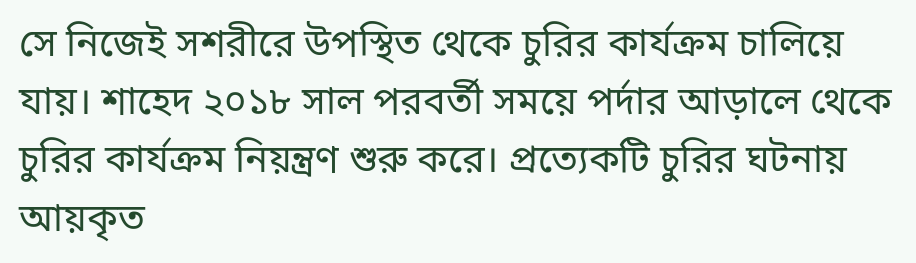সে নিজেই সশরীরে উপস্থিত থেকে চুরির কার্যক্রম চালিয়ে যায়। শাহেদ ২০১৮ সাল পরবর্তী সময়ে পর্দার আড়ালে থেকে চুরির কার্যক্রম নিয়ন্ত্রণ শুরু করে। প্রত্যেকটি চুরির ঘটনায় আয়কৃত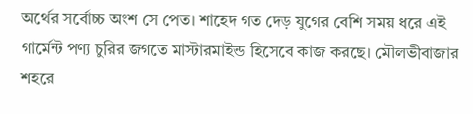অর্থের সর্বোচ্চ অংশ সে পেত। শাহেদ গত দেড় যুগের বেশি সময় ধরে এই গার্মেন্ট পণ্য চুরির জগতে মাস্টারমাইন্ড হিসেবে কাজ করছে। মৌলভীবাজার শহরে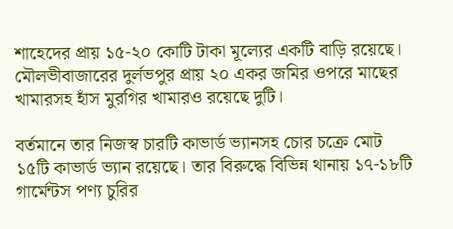শাহেদের প্রায় ১৫-২০ কোটি টাকা মূল্যের একটি বাড়ি রয়েছে। মৌলভীবাজারের দুর্লভপুর প্রায় ২০ একর জমির ওপরে মাছের খামারসহ হাঁস মুরগির খামারও রয়েছে দুটি।

বর্তমানে তার নিজস্ব চারটি কাভার্ড ভ্যানসহ চোর চক্রে মোট ১৫টি কাভার্ড ভ্যান রয়েছে। তার বিরুদ্ধে বিভিন্ন থানায় ১৭-১৮টি গার্মেন্টস পণ্য চুরির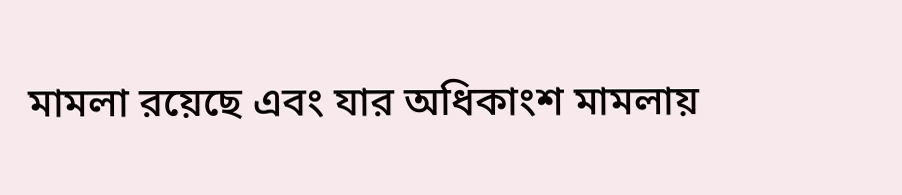মামলা রয়েছে এবং যার অধিকাংশ মামলায়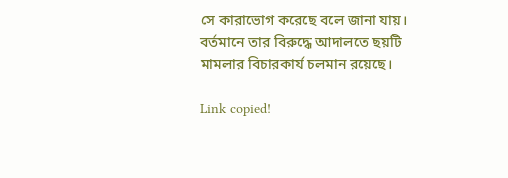সে কারাভোগ করেছে বলে জানা যায়। বর্তমানে তার বিরুদ্ধে আদালতে ছয়টি মামলার বিচারকার্য চলমান রয়েছে।

Link copied!